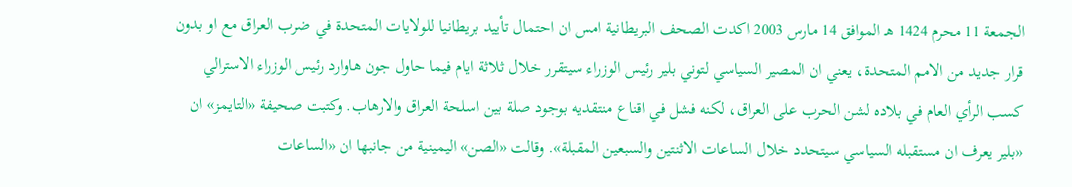الجمعة 11 محرم 1424 هـ الموافق 14 مارس 2003 اكدت الصحف البريطانية امس ان احتمال تأييد بريطانيا للولايات المتحدة في ضرب العراق مع او بدون قرار جديد من الامم المتحدة، يعني ان المصير السياسي لتوني بلير رئيس الوزراء سيتقرر خلال ثلاثة ايام فيما حاول جون هاوارد رئيس الوزراء الاسترالي كسب الرأي العام في بلاده لشن الحرب على العراق، لكنه فشل في اقناع منتقديه بوجود صلة بين اسلحة العراق والارهاب. وكتبت صحيفة «التايمز» ان «بلير يعرف ان مستقبله السياسي سيتحدد خلال الساعات الاثنتين والسبعين المقبلة». وقالت «الصن» اليمينية من جانبها ان «الساعات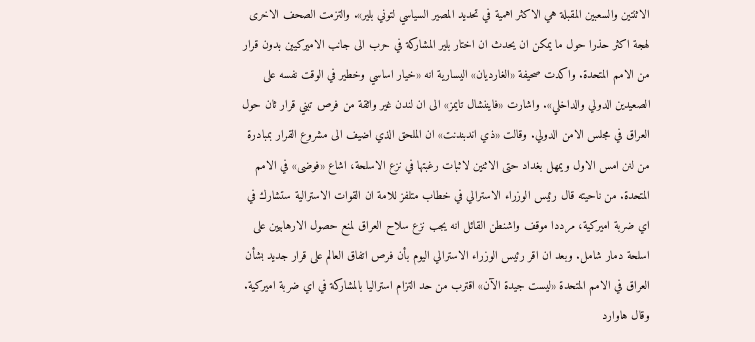الاثنتين والسعبين المقبلة هي الاكثر اهمية في تحديد المصير السياسي لتوني بلير». والتزمت الصحف الاخرى لهجة اكثر حذرا حول ما يمكن ان يحدث ان اختار بلير المشاركة في حرب الى جانب الاميركيين بدون قرار من الامم المتحدة. واكدت صحيفة «الغارديان» اليسارية انه «خيار اساسي وخطير في الوقت نفسه على الصعيدين الدولي والداخلي». واشارت «فايننشال تايمز» الى ان لندن غير واثقة من فرص تبني قرار ثان حول العراق في مجلس الامن الدولي. وقالت «ذي اندبندنت» ان الملحق الذي اضيف الى مشروع القرار بمبادرة من لنن امس الاول ويمهل بغداد حتى الاثنين لاثبات رغبتها في نزع الاسلحة، اشاع «فوضى» في الامم المتحدة. من ناحيته قال رئيس الوزراء الاسترالي في خطاب متلفز للامة ان القوات الاسترالية ستشارك في اي ضربة اميركية، مرددا موقف واشنطن القائل انه يجب نزع سلاح العراق لمنع حصول الارهابيين على اسلحة دمار شامل. وبعد ان اقر رئيس الوزراء الاسترالي اليوم بأن فرص اتفاق العالم على قرار جديد بشأن العراق في الامم المتحدة «ليست جيدة الآن» اقترب من حد التزام استراليا بالمشاركة في اي ضربة اميركية. وقال هاوارد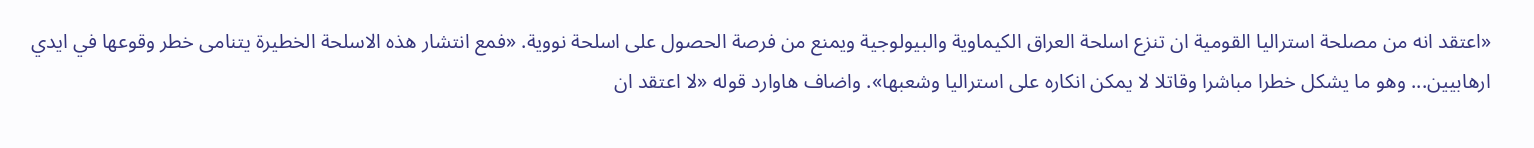«اعتقد انه من مصلحة استراليا القومية ان تنزع اسلحة العراق الكيماوية والبيولوجية ويمنع من فرصة الحصول على اسلحة نووية. «فمع انتشار هذه الاسلحة الخطيرة يتنامى خطر وقوعها في ايدي ارهابيين... وهو ما يشكل خطرا مباشرا وقاتلا لا يمكن انكاره على استراليا وشعبها». واضاف هاوارد قوله «لا اعتقد ان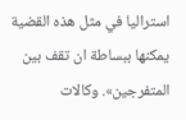استراليا في مثل هذه القضية يمكنها ببساطة ان تقف بين المتفرجين». وكالات